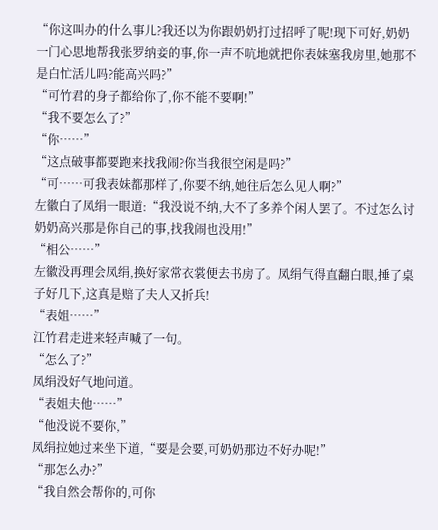“你这叫办的什么事儿?我还以为你跟奶奶打过招呼了呢!现下可好,奶奶一门心思地帮我张罗纳妾的事,你一声不吭地就把你表妹塞我房里,她那不是白忙活儿吗?能高兴吗?”
“可竹君的身子都给你了,你不能不要啊!”
“我不要怎么了?”
“你……”
“这点破事都要跑来找我闹?你当我很空闲是吗?”
“可……可我表妹都那样了,你要不纳,她往后怎么见人啊?”
左徽白了凤绢一眼道:“我没说不纳,大不了多养个闲人罢了。不过怎么讨奶奶高兴那是你自己的事,找我闹也没用!”
“相公……”
左徽没再理会凤绢,换好家常衣裳便去书房了。凤绢气得直翻白眼,捶了桌子好几下,这真是赔了夫人又折兵!
“表姐……”
江竹君走进来轻声喊了一句。
“怎么了?”
凤绢没好气地问道。
“表姐夫他……”
“他没说不要你,”
凤绢拉她过来坐下道,“要是会要,可奶奶那边不好办呢!”
“那怎么办?”
“我自然会帮你的,可你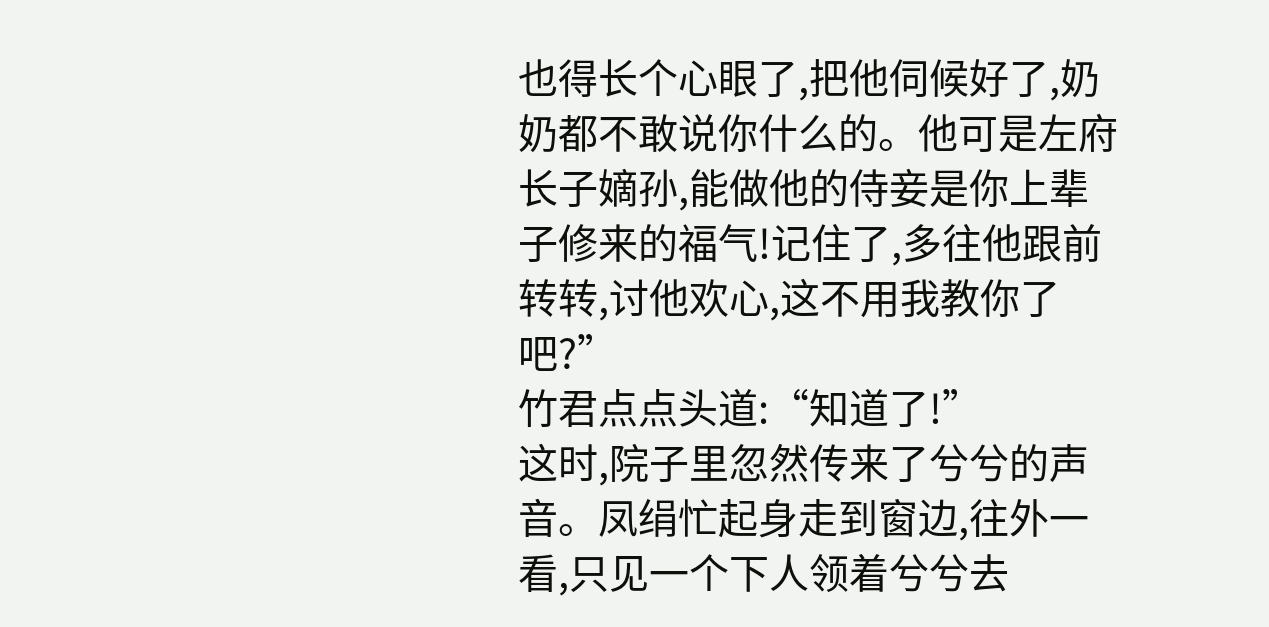也得长个心眼了,把他伺候好了,奶奶都不敢说你什么的。他可是左府长子嫡孙,能做他的侍妾是你上辈子修来的福气!记住了,多往他跟前转转,讨他欢心,这不用我教你了吧?”
竹君点点头道:“知道了!”
这时,院子里忽然传来了兮兮的声音。凤绢忙起身走到窗边,往外一看,只见一个下人领着兮兮去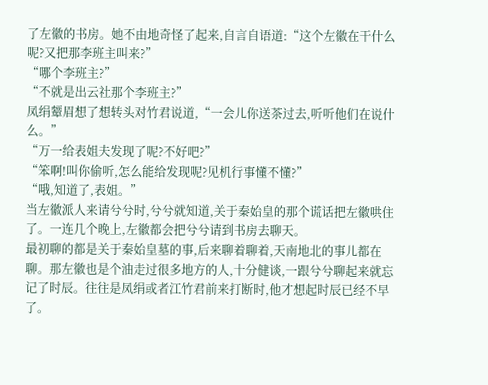了左徽的书房。她不由地奇怪了起来,自言自语道:“这个左徽在干什么呢?又把那李班主叫来?”
“哪个李班主?”
“不就是出云社那个李班主?”
凤绢颦眉想了想转头对竹君说道,“一会儿你送茶过去,听听他们在说什么。”
“万一给表姐夫发现了呢?不好吧?”
“笨啊!叫你偷听,怎么能给发现呢?见机行事懂不懂?”
“哦,知道了,表姐。”
当左徽派人来请兮兮时,兮兮就知道,关于秦始皇的那个谎话把左徽哄住了。一连几个晚上,左徽都会把兮兮请到书房去聊天。
最初聊的都是关于秦始皇墓的事,后来聊着聊着,天南地北的事儿都在聊。那左徽也是个油走过很多地方的人,十分健谈,一跟兮兮聊起来就忘记了时辰。往往是凤绢或者江竹君前来打断时,他才想起时辰已经不早了。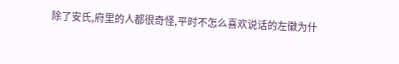除了安氏,府里的人都很奇怪,平时不怎么喜欢说话的左徽为什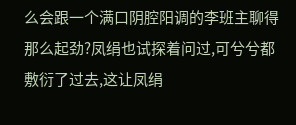么会跟一个满口阴腔阳调的李班主聊得那么起劲?凤绢也试探着问过,可兮兮都敷衍了过去,这让凤绢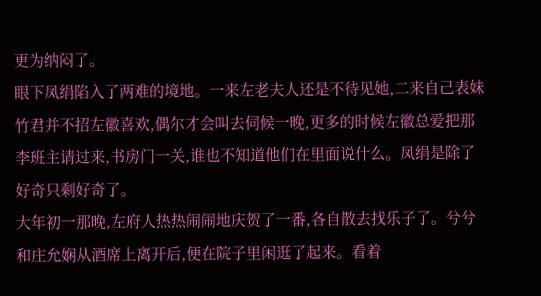更为纳闷了。
眼下凤绢陷入了两难的境地。一来左老夫人还是不待见她,二来自己表妹竹君并不招左徽喜欢,偶尔才会叫去伺候一晚,更多的时候左徽总爱把那李班主请过来,书房门一关,谁也不知道他们在里面说什么。凤绢是除了好奇只剩好奇了。
大年初一那晚,左府人热热闹闹地庆贺了一番,各自散去找乐子了。兮兮和庄允娴从酒席上离开后,便在院子里闲逛了起来。看着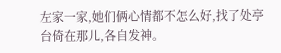左家一家,她们俩心情都不怎么好,找了处亭台倚在那儿,各自发神。